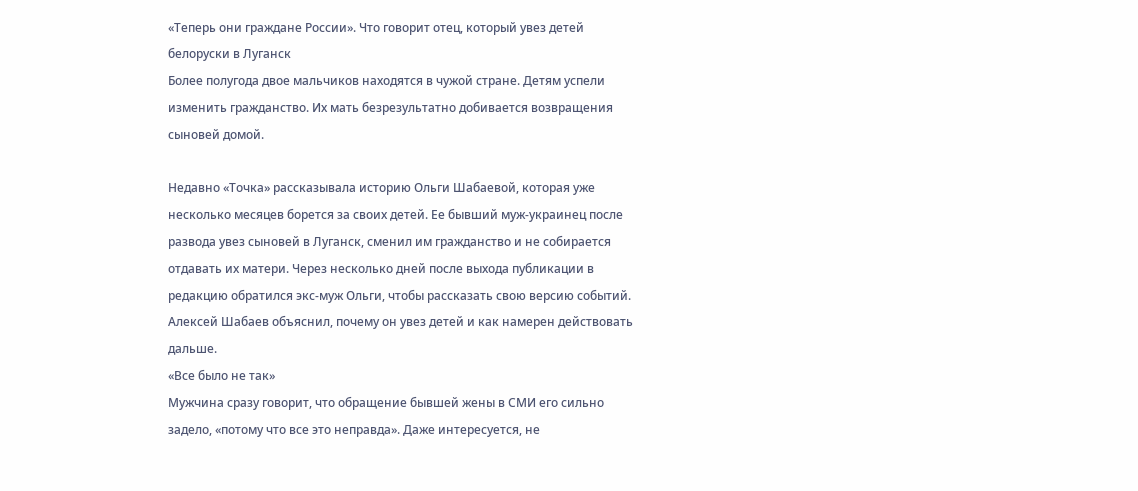«Теперь они граждане России». Что говорит отец, который увез детей белоруски в Луганск
Более полугода двое мальчиков находятся в чужой стране. Детям успели изменить гражданство. Их мать безрезультатно добивается возвращения сыновей домой.

Недавно «Точка» рассказывала историю Ольги Шабаевой, которая уже несколько месяцев борется за своих детей. Ее бывший муж-украинец после развода увез сыновей в Луганск, сменил им гражданство и не собирается отдавать их матери. Через несколько дней после выхода публикации в редакцию обратился экс-муж Ольги, чтобы рассказать свою версию событий.
Алексей Шабаев объяснил, почему он увез детей и как намерен действовать дальше.
«Все было не так»
Мужчина сразу говорит, что обращение бывшей жены в СМИ его сильно задело, «потому что все это неправда». Даже интересуется, не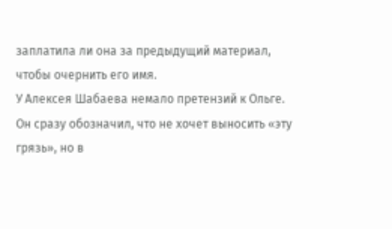заплатила ли она за предыдущий материал, чтобы очернить его имя.
У Алексея Шабаева немало претензий к Ольге. Он сразу обозначил, что не хочет выносить «эту грязь», но в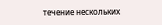течение нескольких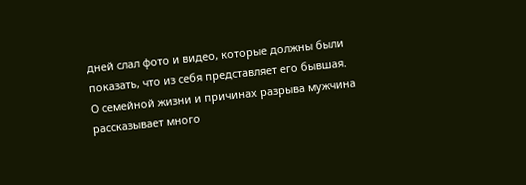дней слал фото и видео, которые должны были показать, что из себя представляет его бывшая.
О семейной жизни и причинах разрыва мужчина рассказывает много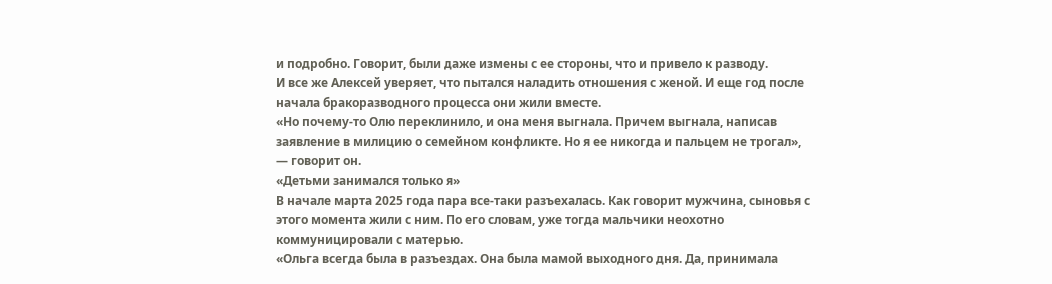и подробно. Говорит, были даже измены с ее стороны, что и привело к разводу.
И все же Алексей уверяет, что пытался наладить отношения с женой. И еще год после начала бракоразводного процесса они жили вместе.
«Но почему-то Олю переклинило, и она меня выгнала. Причем выгнала, написав заявление в милицию о семейном конфликте. Но я ее никогда и пальцем не трогал», — говорит он.
«Детьми занимался только я»
В начале марта 2025 года пара все-таки разъехалась. Как говорит мужчина, сыновья с этого момента жили с ним. По его словам, уже тогда мальчики неохотно коммуницировали с матерью.
«Ольга всегда была в разъездах. Она была мамой выходного дня. Да, принимала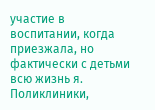участие в воспитании, когда приезжала, но фактически с детьми всю жизнь я. Поликлиники,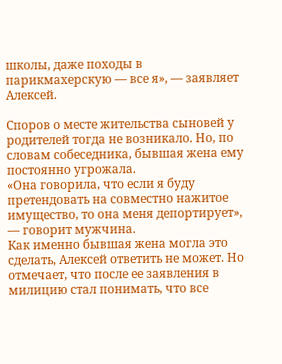школы, даже походы в парикмахерскую — все я», — заявляет Алексей.

Споров о месте жительства сыновей у родителей тогда не возникало. Но, по словам собеседника, бывшая жена ему постоянно угрожала.
«Она говорила, что если я буду претендовать на совместно нажитое имущество, то она меня депортирует», — говорит мужчина.
Как именно бывшая жена могла это сделать, Алексей ответить не может. Но отмечает, что после ее заявления в милицию стал понимать, что все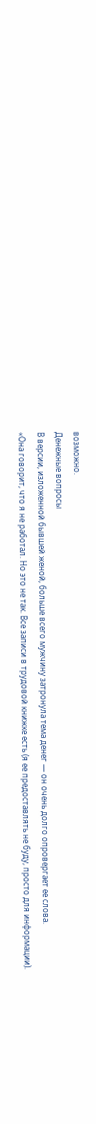возможно.
Денежные вопросы
В версии, изложенной бывшей женой, больше всего мужчину затронула тема денег — он очень долго опровергает ее слова.
«Она говорит, что я не работал. Но это не так. Все записи в трудовой книжке есть (я ее предоставлять не буду, просто для информации).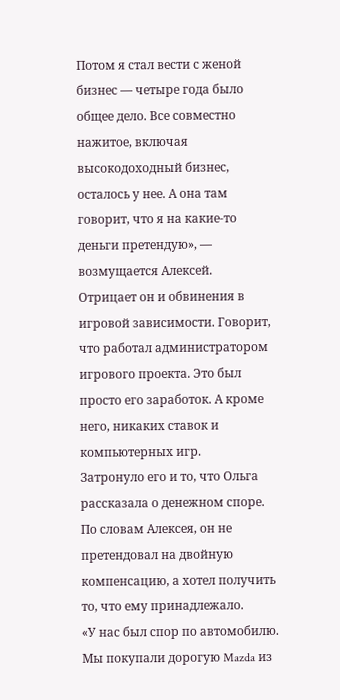Потом я стал вести с женой бизнес — четыре года было общее дело. Все совместно нажитое, включая высокодоходный бизнес, осталось у нее. А она там говорит, что я на какие-то деньги претендую», — возмущается Алексей.
Отрицает он и обвинения в игровой зависимости. Говорит, что работал администратором игрового проекта. Это был просто его заработок. А кроме него, никаких ставок и компьютерных игр.
Затронуло его и то, что Ольга рассказала о денежном споре. По словам Алексея, он не претендовал на двойную компенсацию, а хотел получить то, что ему принадлежало.
«У нас был спор по автомобилю. Мы покупали дорогую Mazda из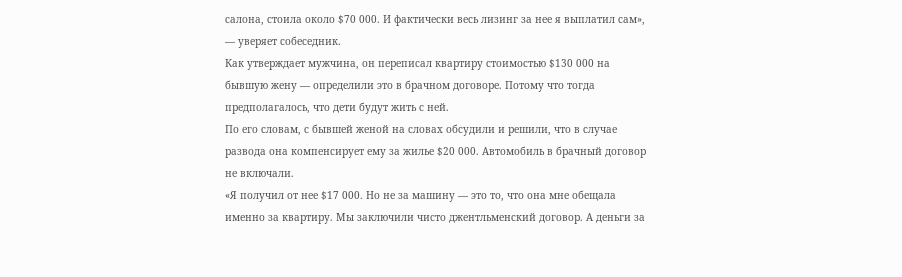салона, стоила около $70 000. И фактически весь лизинг за нее я выплатил сам», — уверяет собеседник.
Как утверждает мужчина, он переписал квартиру стоимостью $130 000 на бывшую жену — определили это в брачном договоре. Потому что тогда предполагалось, что дети будут жить с ней.
По его словам, с бывшей женой на словах обсудили и решили, что в случае развода она компенсирует ему за жилье $20 000. Автомобиль в брачный договор не включали.
«Я получил от нее $17 000. Но не за машину — это то, что она мне обещала именно за квартиру. Мы заключили чисто джентльменский договор. А деньги за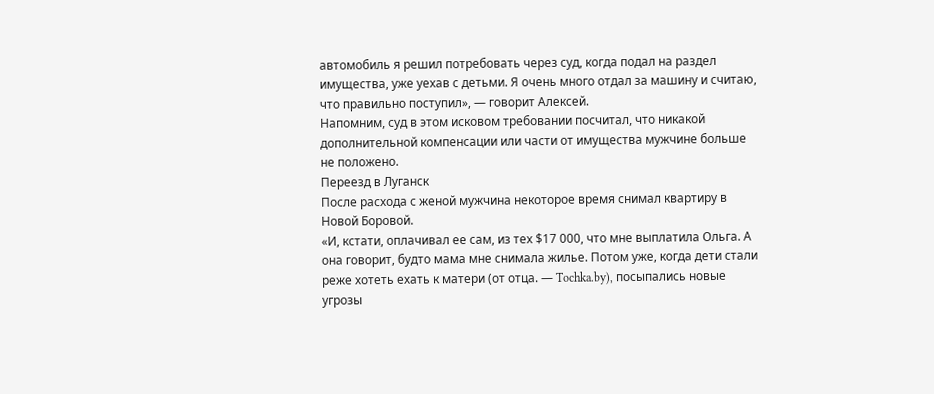автомобиль я решил потребовать через суд, когда подал на раздел имущества, уже уехав с детьми. Я очень много отдал за машину и считаю, что правильно поступил», — говорит Алексей.
Напомним, суд в этом исковом требовании посчитал, что никакой дополнительной компенсации или части от имущества мужчине больше не положено.
Переезд в Луганск
После расхода с женой мужчина некоторое время снимал квартиру в Новой Боровой.
«И, кстати, оплачивал ее сам, из тех $17 000, что мне выплатила Ольга. А она говорит, будто мама мне снимала жилье. Потом уже, когда дети стали реже хотеть ехать к матери (от отца. — Tochka.by), посыпались новые угрозы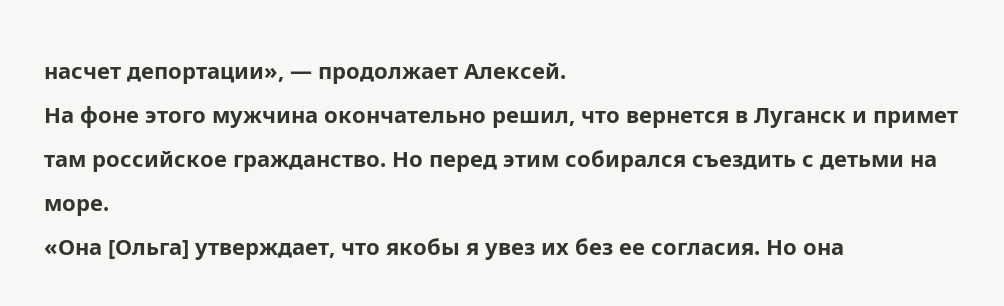насчет депортации», — продолжает Алексей.
На фоне этого мужчина окончательно решил, что вернется в Луганск и примет там российское гражданство. Но перед этим собирался съездить с детьми на море.
«Она [Ольга] утверждает, что якобы я увез их без ее согласия. Но она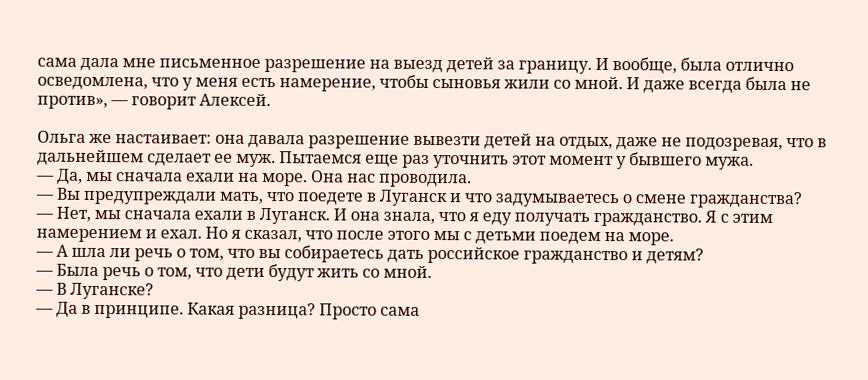сама дала мне письменное разрешение на выезд детей за границу. И вообще, была отлично осведомлена, что у меня есть намерение, чтобы сыновья жили со мной. И даже всегда была не против», — говорит Алексей.

Ольга же настаивает: она давала разрешение вывезти детей на отдых, даже не подозревая, что в дальнейшем сделает ее муж. Пытаемся еще раз уточнить этот момент у бывшего мужа.
— Да, мы сначала ехали на море. Она нас проводила.
— Вы предупреждали мать, что поедете в Луганск и что задумываетесь о смене гражданства?
— Нет, мы сначала ехали в Луганск. И она знала, что я еду получать гражданство. Я с этим намерением и ехал. Но я сказал, что после этого мы с детьми поедем на море.
— А шла ли речь о том, что вы собираетесь дать российское гражданство и детям?
— Была речь о том, что дети будут жить со мной.
— В Луганске?
— Да в принципе. Какая разница? Просто сама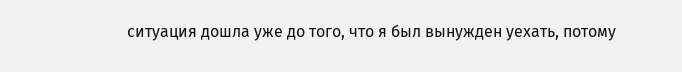ситуация дошла уже до того, что я был вынужден уехать, потому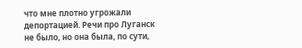что мне плотно угрожали депортацией. Речи про Луганск не было, но она была, по сути,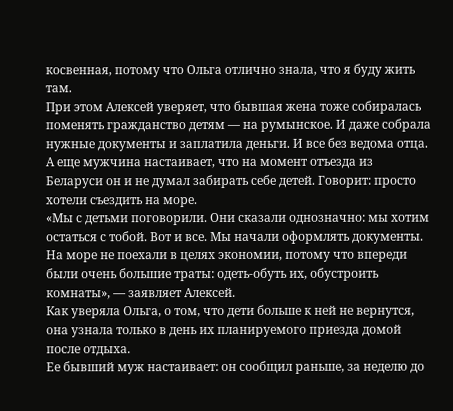косвенная, потому что Ольга отлично знала, что я буду жить там.
При этом Алексей уверяет, что бывшая жена тоже собиралась поменять гражданство детям — на румынское. И даже собрала нужные документы и заплатила деньги. И все без ведома отца.
А еще мужчина настаивает, что на момент отъезда из Беларуси он и не думал забирать себе детей. Говорит: просто хотели съездить на море.
«Мы с детьми поговорили. Они сказали однозначно: мы хотим остаться с тобой. Вот и все. Мы начали оформлять документы. На море не поехали в целях экономии, потому что впереди были очень большие траты: одеть-обуть их, обустроить комнаты», — заявляет Алексей.
Как уверяла Ольга, о том, что дети больше к ней не вернутся, она узнала только в день их планируемого приезда домой после отдыха.
Ее бывший муж настаивает: он сообщил раньше, за неделю до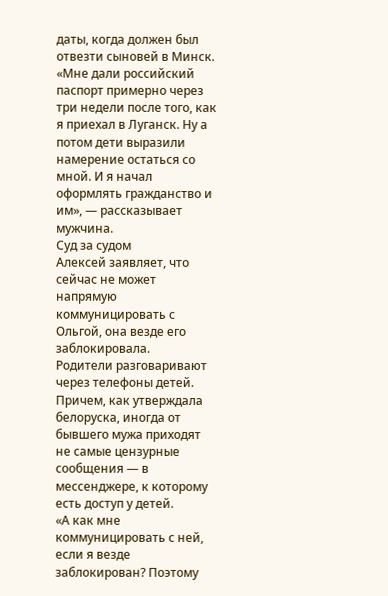даты, когда должен был отвезти сыновей в Минск.
«Мне дали российский паспорт примерно через три недели после того, как я приехал в Луганск. Ну а потом дети выразили намерение остаться со мной. И я начал оформлять гражданство и им», — рассказывает мужчина.
Суд за судом
Алексей заявляет, что сейчас не может напрямую коммуницировать с Ольгой, она везде его заблокировала.
Родители разговаривают через телефоны детей. Причем, как утверждала белоруска, иногда от бывшего мужа приходят не самые цензурные сообщения — в мессенджере, к которому есть доступ у детей.
«А как мне коммуницировать с ней, если я везде заблокирован? Поэтому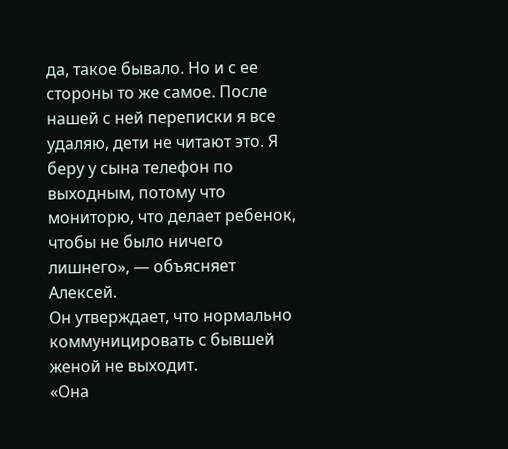да, такое бывало. Но и с ее стороны то же самое. После нашей с ней переписки я все удаляю, дети не читают это. Я беру у сына телефон по выходным, потому что мониторю, что делает ребенок, чтобы не было ничего лишнего», — объясняет Алексей.
Он утверждает, что нормально коммуницировать с бывшей женой не выходит.
«Она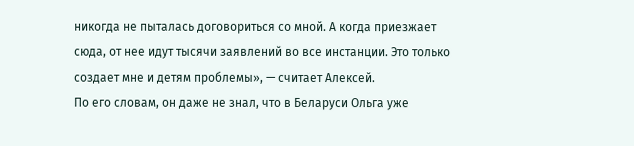никогда не пыталась договориться со мной. А когда приезжает сюда, от нее идут тысячи заявлений во все инстанции. Это только создает мне и детям проблемы», — считает Алексей.
По его словам, он даже не знал, что в Беларуси Ольга уже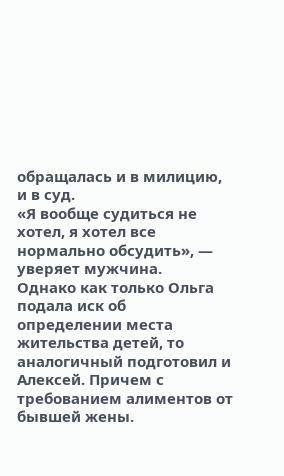обращалась и в милицию, и в суд.
«Я вообще судиться не хотел, я хотел все нормально обсудить», — уверяет мужчина.
Однако как только Ольга подала иск об определении места жительства детей, то аналогичный подготовил и Алексей. Причем с требованием алиментов от бывшей жены.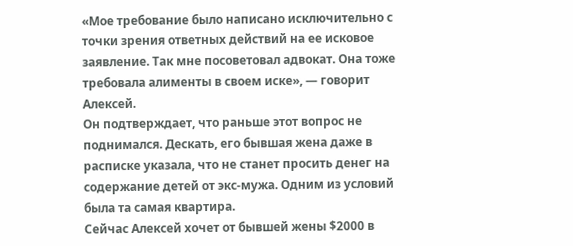«Мое требование было написано исключительно с точки зрения ответных действий на ее исковое заявление. Так мне посоветовал адвокат. Она тоже требовала алименты в своем иске», — говорит Алексей.
Он подтверждает, что раньше этот вопрос не поднимался. Дескать, его бывшая жена даже в расписке указала, что не станет просить денег на содержание детей от экс-мужа. Одним из условий была та самая квартира.
Сейчас Алексей хочет от бывшей жены $2000 в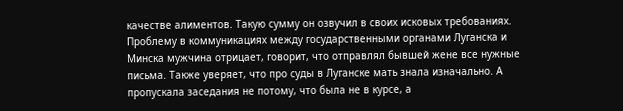качестве алиментов. Такую сумму он озвучил в своих исковых требованиях.
Проблему в коммуникациях между государственными органами Луганска и Минска мужчина отрицает, говорит, что отправлял бывшей жене все нужные письма. Также уверяет, что про суды в Луганске мать знала изначально. А пропускала заседания не потому, что была не в курсе, а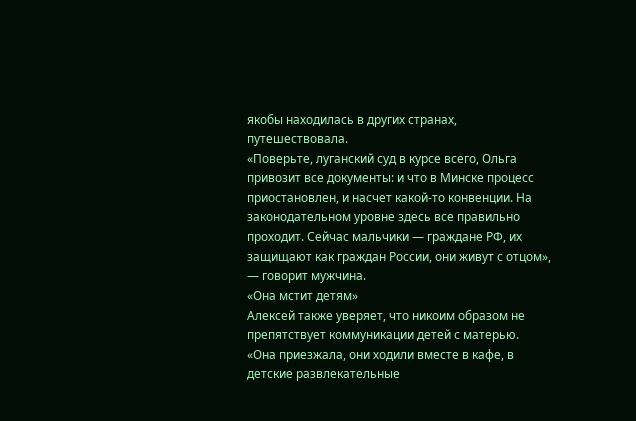якобы находилась в других странах, путешествовала.
«Поверьте, луганский суд в курсе всего, Ольга привозит все документы: и что в Минске процесс приостановлен, и насчет какой-то конвенции. На законодательном уровне здесь все правильно проходит. Сейчас мальчики — граждане РФ, их защищают как граждан России, они живут с отцом», — говорит мужчина.
«Она мстит детям»
Алексей также уверяет, что никоим образом не препятствует коммуникации детей с матерью.
«Она приезжала, они ходили вместе в кафе, в детские развлекательные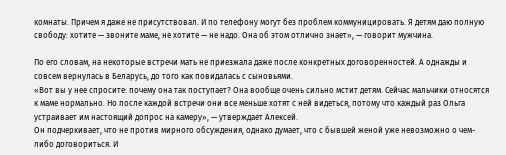комнаты. Причем я даже не присутствовал. И по телефону могут без проблем коммуницировать. Я детям даю полную свободу: хотите — звоните маме, не хотите — не надо. Она об этом отлично знает», — говорит мужчина.

По его словам, на некоторые встречи мать не приезжала даже после конкретных договоренностей. А однажды и совсем вернулась в Беларусь, до того как повидалась с сыновьями.
«Вот вы у нее спросите: почему она так поступает? Она вообще очень сильно мстит детям. Сейчас мальчики относятся к маме нормально. Но после каждой встречи они все меньше хотят с ней видеться, потому что каждый раз Ольга устраивает им настоящий допрос на камеру», — утверждает Алексей.
Он подчеркивает, что не против мирного обсуждения, однако думает, что с бывшей женой уже невозможно о чем-либо договориться. И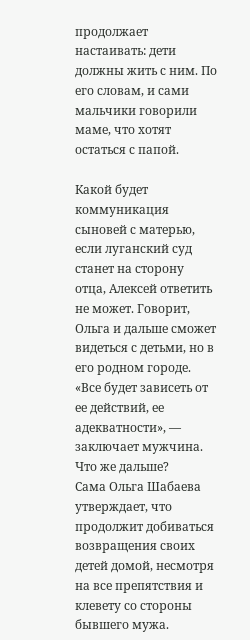продолжает настаивать: дети должны жить с ним. По его словам, и сами мальчики говорили маме, что хотят остаться с папой.

Какой будет коммуникация сыновей с матерью, если луганский суд станет на сторону отца, Алексей ответить не может. Говорит, Ольга и дальше сможет видеться с детьми, но в его родном городе.
«Все будет зависеть от ее действий, ее адекватности», — заключает мужчина.
Что же дальше?
Сама Ольга Шабаева утверждает, что продолжит добиваться возвращения своих детей домой, несмотря на все препятствия и клевету со стороны бывшего мужа.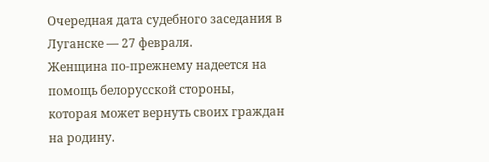Очередная дата судебного заседания в Луганске — 27 февраля.
Женщина по-прежнему надеется на помощь белорусской стороны, которая может вернуть своих граждан на родину.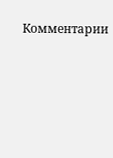Комментарии